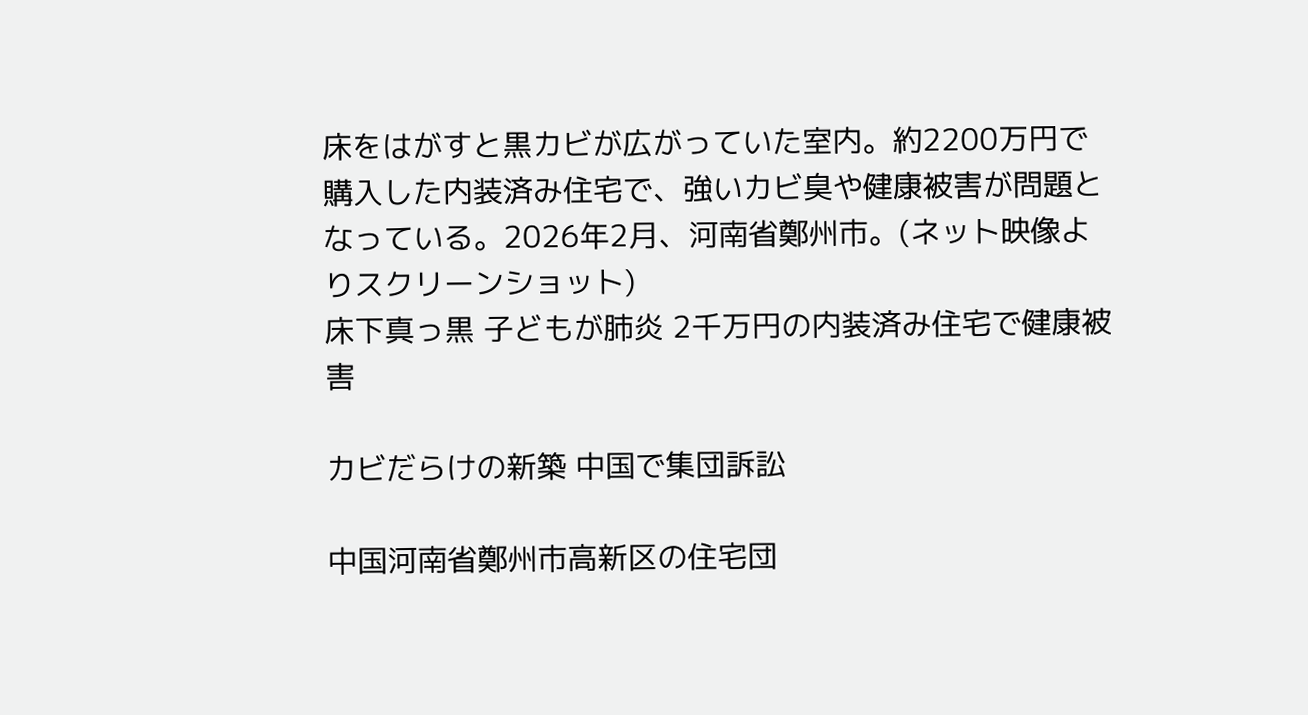床をはがすと黒カビが広がっていた室内。約2200万円で購入した内装済み住宅で、強いカビ臭や健康被害が問題となっている。2026年2月、河南省鄭州市。(ネット映像よりスクリーンショット)
床下真っ黒 子どもが肺炎 2千万円の内装済み住宅で健康被害

カビだらけの新築 中国で集団訴訟

中国河南省鄭州市高新区の住宅団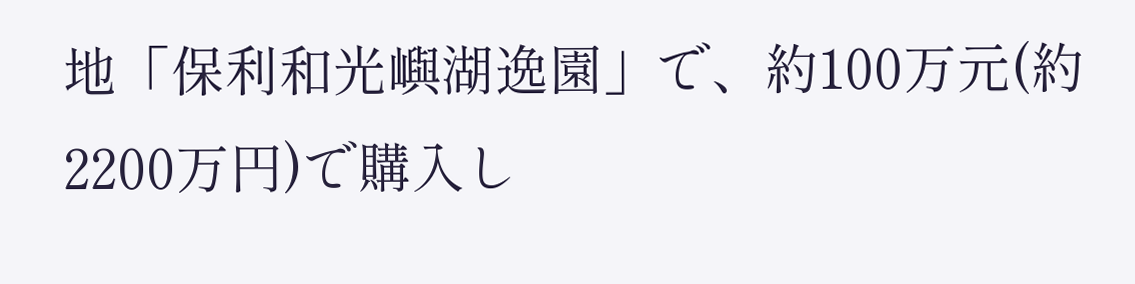地「保利和光嶼湖逸園」で、約100万元(約2200万円)で購入し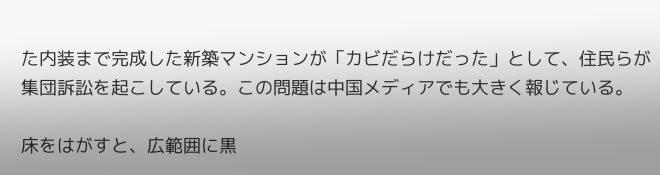た内装まで完成した新築マンションが「カビだらけだった」として、住民らが集団訴訟を起こしている。この問題は中国メディアでも大きく報じている。

床をはがすと、広範囲に黒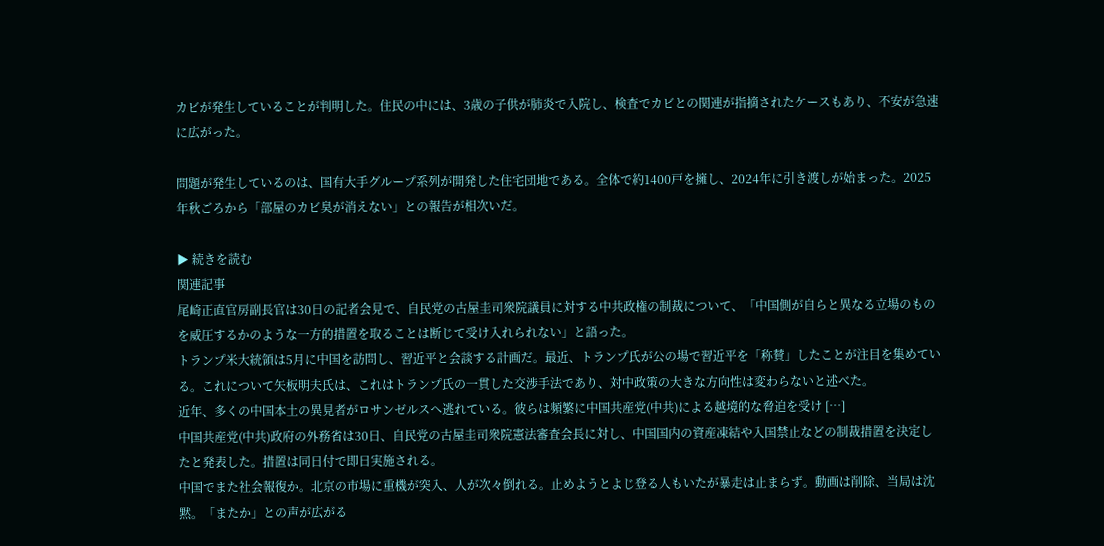カビが発生していることが判明した。住民の中には、3歳の子供が肺炎で入院し、検査でカビとの関連が指摘されたケースもあり、不安が急速に広がった。

問題が発生しているのは、国有大手グループ系列が開発した住宅団地である。全体で約1400戸を擁し、2024年に引き渡しが始まった。2025年秋ごろから「部屋のカビ臭が消えない」との報告が相次いだ。

▶ 続きを読む
関連記事
尾崎正直官房副長官は30日の記者会見で、自民党の古屋圭司衆院議員に対する中共政権の制裁について、「中国側が自らと異なる立場のものを威圧するかのような一方的措置を取ることは断じて受け入れられない」と語った。
トランプ米大統領は5月に中国を訪問し、習近平と会談する計画だ。最近、トランプ氏が公の場で習近平を「称賛」したことが注目を集めている。これについて矢板明夫氏は、これはトランプ氏の一貫した交渉手法であり、対中政策の大きな方向性は変わらないと述べた。
近年、多くの中国本土の異見者がロサンゼルスへ逃れている。彼らは頻繁に中国共産党(中共)による越境的な脅迫を受け […]
中国共産党(中共)政府の外務省は30日、自民党の古屋圭司衆院憲法審査会長に対し、中国国内の資産凍結や入国禁止などの制裁措置を決定したと発表した。措置は同日付で即日実施される。
中国でまた社会報復か。北京の市場に重機が突入、人が次々倒れる。止めようとよじ登る人もいたが暴走は止まらず。動画は削除、当局は沈黙。「またか」との声が広がる